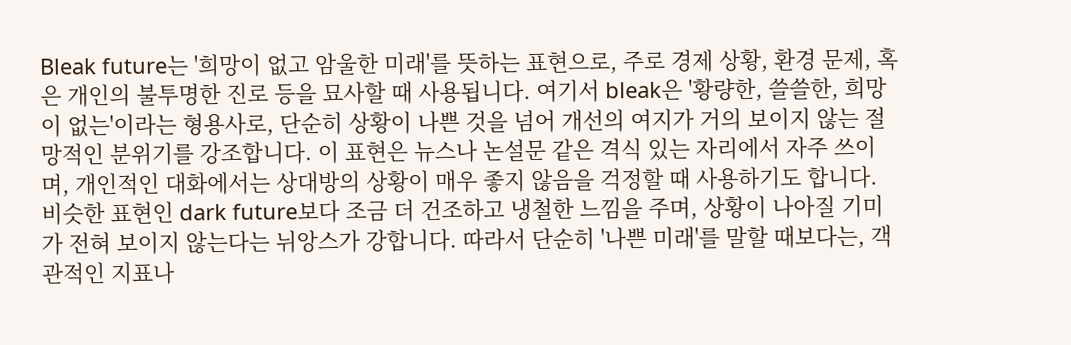Bleak future는 '희망이 없고 암울한 미래'를 뜻하는 표현으로, 주로 경제 상황, 환경 문제, 혹은 개인의 불투명한 진로 등을 묘사할 때 사용됩니다. 여기서 bleak은 '황량한, 쓸쓸한, 희망이 없는'이라는 형용사로, 단순히 상황이 나쁜 것을 넘어 개선의 여지가 거의 보이지 않는 절망적인 분위기를 강조합니다. 이 표현은 뉴스나 논설문 같은 격식 있는 자리에서 자주 쓰이며, 개인적인 대화에서는 상대방의 상황이 매우 좋지 않음을 걱정할 때 사용하기도 합니다. 비슷한 표현인 dark future보다 조금 더 건조하고 냉철한 느낌을 주며, 상황이 나아질 기미가 전혀 보이지 않는다는 뉘앙스가 강합니다. 따라서 단순히 '나쁜 미래'를 말할 때보다는, 객관적인 지표나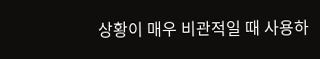상황이 매우 비관적일 때 사용하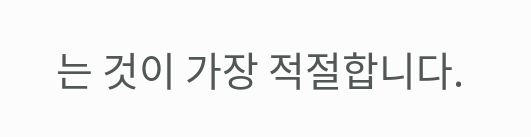는 것이 가장 적절합니다.